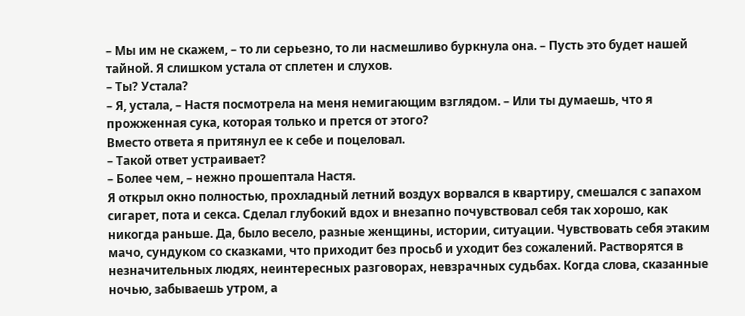– Мы им не скажем, – то ли серьезно, то ли насмешливо буркнула она. – Пусть это будет нашей тайной. Я слишком устала от сплетен и слухов.
– Ты? Устала?
– Я, устала, – Настя посмотрела на меня немигающим взглядом. – Или ты думаешь, что я прожженная сука, которая только и прется от этого?
Вместо ответа я притянул ее к себе и поцеловал.
– Такой ответ устраивает?
– Более чем, – нежно прошептала Настя.
Я открыл окно полностью, прохладный летний воздух ворвался в квартиру, смешался с запахом сигарет, пота и секса. Сделал глубокий вдох и внезапно почувствовал себя так хорошо, как никогда раньше. Да, было весело, разные женщины, истории, ситуации. Чувствовать себя этаким мачо, сундуком со сказками, что приходит без просьб и уходит без сожалений. Растворятся в незначительных людях, неинтересных разговорах, невзрачных судьбах. Когда слова, сказанные ночью, забываешь утром, а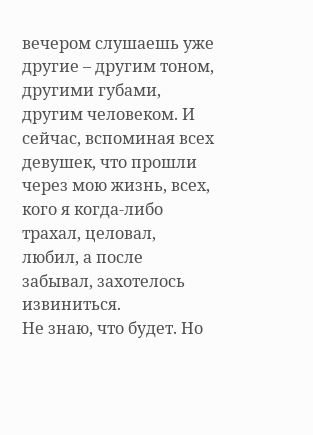вечером слушаешь уже другие – другим тоном, другими губами, другим человеком. И сейчас, вспоминая всех девушек, что прошли через мою жизнь, всех, кого я когда-либо трахал, целовал, любил, а после забывал, захотелось извиниться.
Не знаю, что будет. Но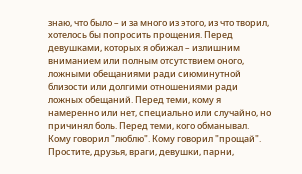знаю, что было – и за много из этого, из что творил, хотелось бы попросить прощения. Перед девушками, которых я обижал – излишним вниманием или полным отсутствием оного, ложными обещаниями ради сиюминутной близости или долгими отношениями ради ложных обещаний. Перед теми, кому я намеренно или нет, специально или случайно, но причинял боль. Перед теми, кого обманывал. Кому говорил "люблю". Кому говорил "прощай".
Простите, друзья, враги, девушки, парни,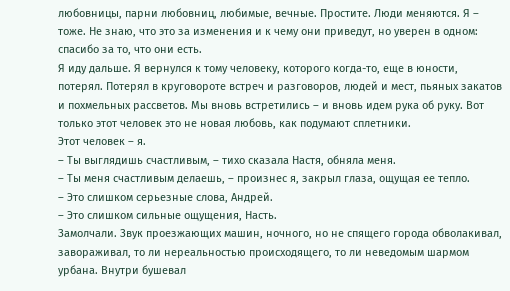любовницы, парни любовниц, любимые, вечные. Простите. Люди меняются. Я – тоже. Не знаю, что это за изменения и к чему они приведут, но уверен в одном: спасибо за то, что они есть.
Я иду дальше. Я вернулся к тому человеку, которого когда-то, еще в юности, потерял. Потерял в круговороте встреч и разговоров, людей и мест, пьяных закатов и похмельных рассветов. Мы вновь встретились – и вновь идем рука об руку. Вот только этот человек это не новая любовь, как подумают сплетники.
Этот человек – я.
– Ты выглядишь счастливым, – тихо сказала Настя, обняла меня.
– Ты меня счастливым делаешь, – произнес я, закрыл глаза, ощущая ее тепло.
– Это слишком серьезные слова, Андрей.
– Это слишком сильные ощущения, Насть.
Замолчали. Звук проезжающих машин, ночного, но не спящего города обволакивал, завораживал, то ли нереальностью происходящего, то ли неведомым шармом урбана. Внутри бушевал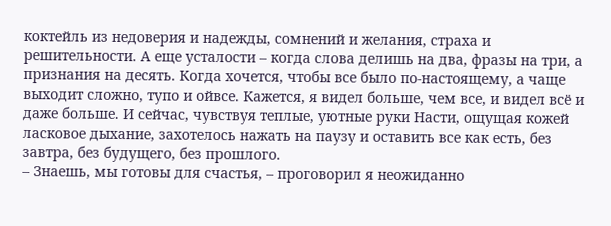коктейль из недоверия и надежды, сомнений и желания, страха и решительности. А еще усталости – когда слова делишь на два, фразы на три, а признания на десять. Когда хочется, чтобы все было по-настоящему, а чаще выходит сложно, тупо и ойвсе. Кажется, я видел больше, чем все, и видел всё и даже больше. И сейчас, чувствуя теплые, уютные руки Насти, ощущая кожей ласковое дыхание, захотелось нажать на паузу и оставить все как есть, без завтра, без будущего, без прошлого.
– Знаешь, мы готовы для счастья, – проговорил я неожиданно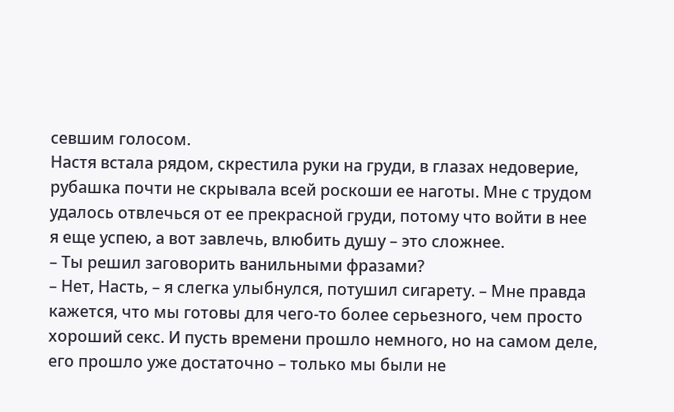севшим голосом.
Настя встала рядом, скрестила руки на груди, в глазах недоверие, рубашка почти не скрывала всей роскоши ее наготы. Мне с трудом удалось отвлечься от ее прекрасной груди, потому что войти в нее я еще успею, а вот завлечь, влюбить душу – это сложнее.
– Ты решил заговорить ванильными фразами?
– Нет, Насть, – я слегка улыбнулся, потушил сигарету. – Мне правда кажется, что мы готовы для чего-то более серьезного, чем просто хороший секс. И пусть времени прошло немного, но на самом деле, его прошло уже достаточно – только мы были не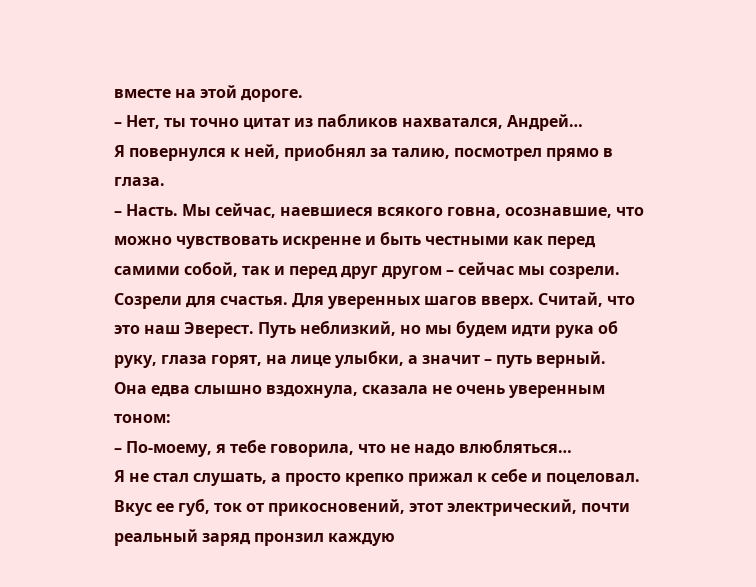вместе на этой дороге.
– Нет, ты точно цитат из пабликов нахватался, Андрей…
Я повернулся к ней, приобнял за талию, посмотрел прямо в глаза.
– Насть. Мы сейчас, наевшиеся всякого говна, осознавшие, что можно чувствовать искренне и быть честными как перед самими собой, так и перед друг другом – сейчас мы созрели. Созрели для счастья. Для уверенных шагов вверх. Считай, что это наш Эверест. Путь неблизкий, но мы будем идти рука об руку, глаза горят, на лице улыбки, а значит – путь верный.
Она едва слышно вздохнула, сказала не очень уверенным тоном:
– По-моему, я тебе говорила, что не надо влюбляться…
Я не стал слушать, а просто крепко прижал к себе и поцеловал. Вкус ее губ, ток от прикосновений, этот электрический, почти реальный заряд пронзил каждую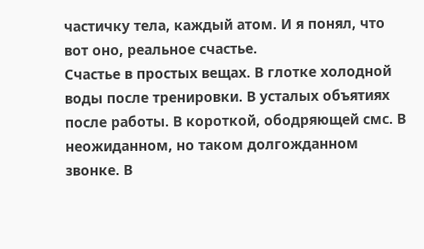частичку тела, каждый атом. И я понял, что вот оно, реальное счастье.
Счастье в простых вещах. В глотке холодной воды после тренировки. В усталых объятиях после работы. В короткой, ободряющей смс. В неожиданном, но таком долгожданном звонке. В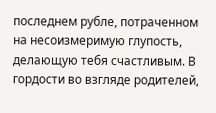последнем рубле, потраченном на несоизмеримую глупость, делающую тебя счастливым. В гордости во взгляде родителей,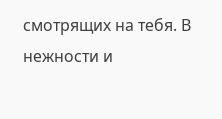смотрящих на тебя. В нежности и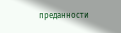преданности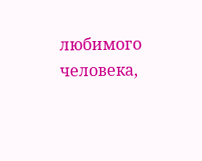любимого человека,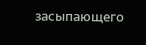засыпающего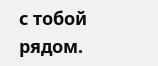с тобой рядом.